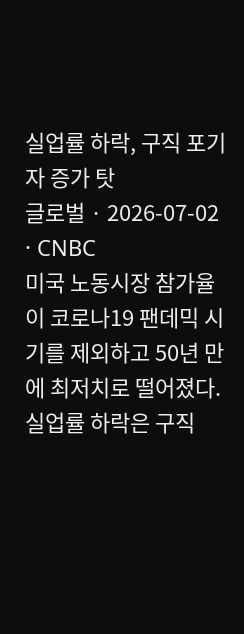실업률 하락, 구직 포기자 증가 탓
글로벌 · 2026-07-02 · CNBC
미국 노동시장 참가율이 코로나19 팬데믹 시기를 제외하고 50년 만에 최저치로 떨어졌다. 실업률 하락은 구직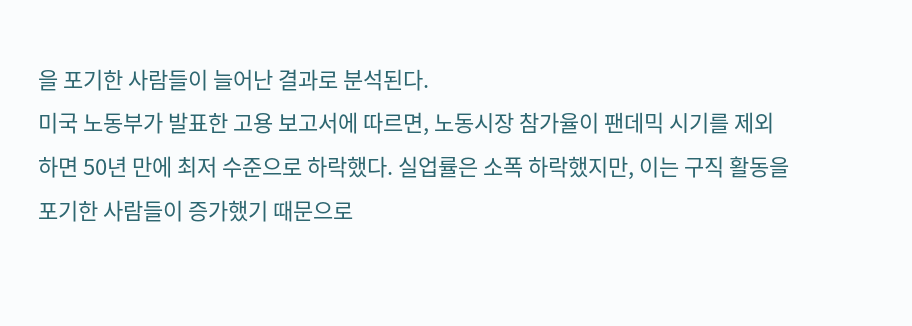을 포기한 사람들이 늘어난 결과로 분석된다.
미국 노동부가 발표한 고용 보고서에 따르면, 노동시장 참가율이 팬데믹 시기를 제외하면 50년 만에 최저 수준으로 하락했다. 실업률은 소폭 하락했지만, 이는 구직 활동을 포기한 사람들이 증가했기 때문으로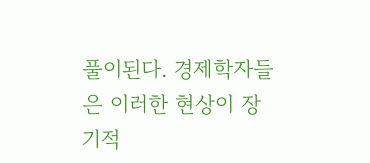풀이된다. 경제학자들은 이러한 현상이 장기적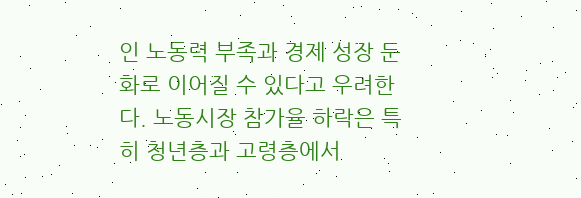인 노동력 부족과 경제 성장 둔화로 이어질 수 있다고 우려한다. 노동시장 참가율 하락은 특히 청년층과 고령층에서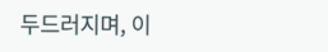두드러지며, 이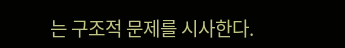는 구조적 문제를 시사한다.